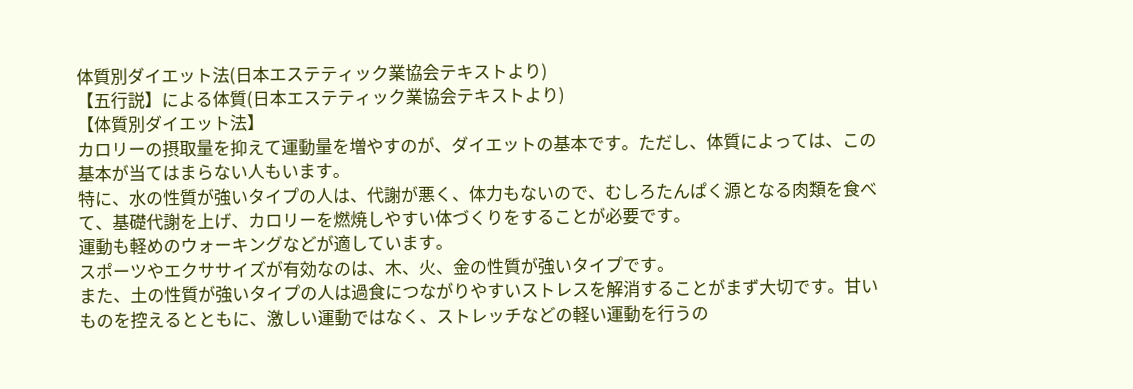体質別ダイエット法(日本エステティック業協会テキストより)
【五行説】による体質(日本エステティック業協会テキストより)
【体質別ダイエット法】
カロリーの摂取量を抑えて運動量を増やすのが、ダイエットの基本です。ただし、体質によっては、この基本が当てはまらない人もいます。
特に、水の性質が強いタイプの人は、代謝が悪く、体力もないので、むしろたんぱく源となる肉類を食べて、基礎代謝を上げ、カロリーを燃焼しやすい体づくりをすることが必要です。
運動も軽めのウォーキングなどが適しています。
スポーツやエクササイズが有効なのは、木、火、金の性質が強いタイプです。
また、土の性質が強いタイプの人は過食につながりやすいストレスを解消することがまず大切です。甘いものを控えるとともに、激しい運動ではなく、ストレッチなどの軽い運動を行うの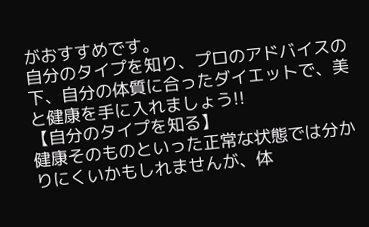がおすすめです。
自分のタイプを知り、プロのアドバイスの下、自分の体質に合ったダイエットで、美と健康を手に入れましょう!!
【自分のタイプを知る】
健康そのものといった正常な状態では分かりにくいかもしれませんが、体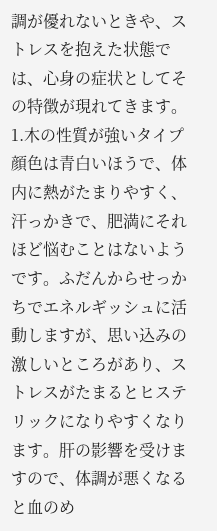調が優れないときや、ストレスを抱えた状態では、心身の症状としてその特徴が現れてきます。
1.木の性質が強いタイプ
顔色は青白いほうで、体内に熱がたまりやすく、汗っかきで、肥満にそれほど悩むことはないようです。ふだんからせっかちでエネルギッシュに活動しますが、思い込みの激しいところがあり、ストレスがたまるとヒステリックになりやすくなります。肝の影響を受けますので、体調が悪くなると血のめ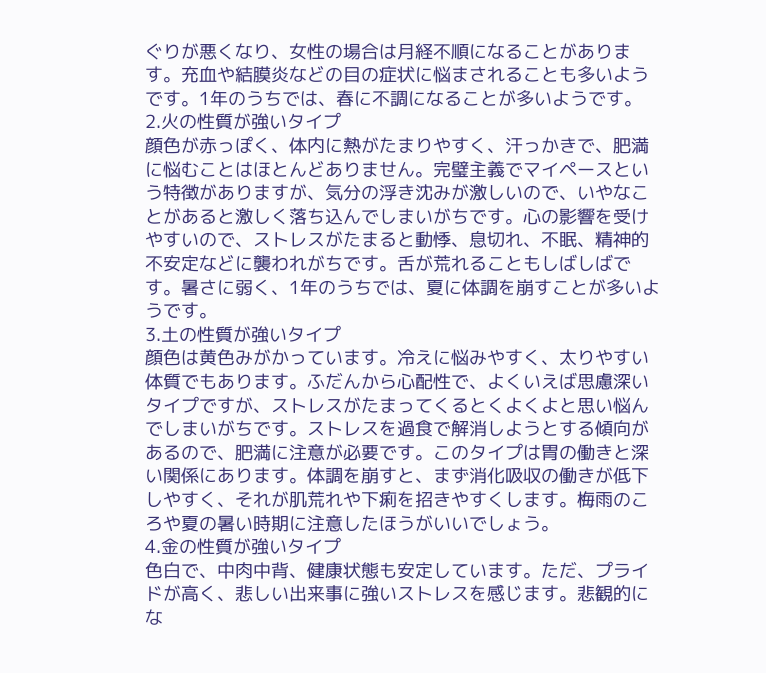ぐりが悪くなり、女性の場合は月経不順になることがあります。充血や結膜炎などの目の症状に悩まされることも多いようです。1年のうちでは、春に不調になることが多いようです。
2.火の性質が強いタイプ
顔色が赤っぽく、体内に熱がたまりやすく、汗っかきで、肥満に悩むことはほとんどありません。完璧主義でマイペースという特徴がありますが、気分の浮き沈みが激しいので、いやなことがあると激しく落ち込んでしまいがちです。心の影響を受けやすいので、ストレスがたまると動悸、息切れ、不眠、精神的不安定などに襲われがちです。舌が荒れることもしばしばです。暑さに弱く、1年のうちでは、夏に体調を崩すことが多いようです。
3.土の性質が強いタイプ
顔色は黄色みがかっています。冷えに悩みやすく、太りやすい体質でもあります。ふだんから心配性で、よくいえば思慮深いタイプですが、ストレスがたまってくるとくよくよと思い悩んでしまいがちです。ストレスを過食で解消しようとする傾向があるので、肥満に注意が必要です。このタイプは胃の働きと深い関係にあります。体調を崩すと、まず消化吸収の働きが低下しやすく、それが肌荒れや下痢を招きやすくします。梅雨のころや夏の暑い時期に注意したほうがいいでしょう。
4.金の性質が強いタイプ
色白で、中肉中背、健康状態も安定しています。ただ、プライドが高く、悲しい出来事に強いストレスを感じます。悲観的にな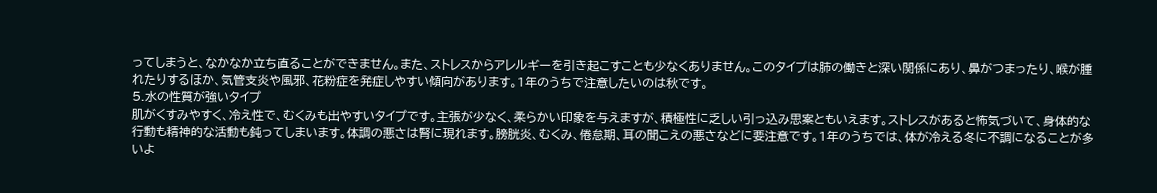ってしまうと、なかなか立ち直ることができません。また、ストレスからアレルギーを引き起こすことも少なくありません。このタイプは肺の働きと深い関係にあり、鼻がつまったり、喉が腫れたりするほか、気管支炎や風邪、花粉症を発症しやすい傾向があります。1年のうちで注意したいのは秋です。
5.水の性質が強いタイプ
肌がくすみやすく、冷え性で、むくみも出やすいタイプです。主張が少なく、柔らかい印象を与えますが、積極性に乏しい引っ込み思案ともいえます。ストレスがあると怖気づいて、身体的な行動も精神的な活動も鈍ってしまいます。体調の悪さは腎に現れます。膀胱炎、むくみ、倦怠期、耳の聞こえの悪さなどに要注意です。1年のうちでは、体が冷える冬に不調になることが多いよ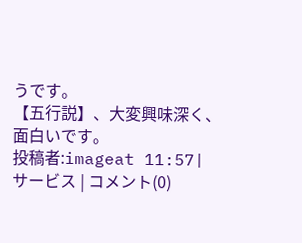うです。
【五行説】、大変興味深く、面白いです。
投稿者:imageat 11:57| サービス | コメント(0)